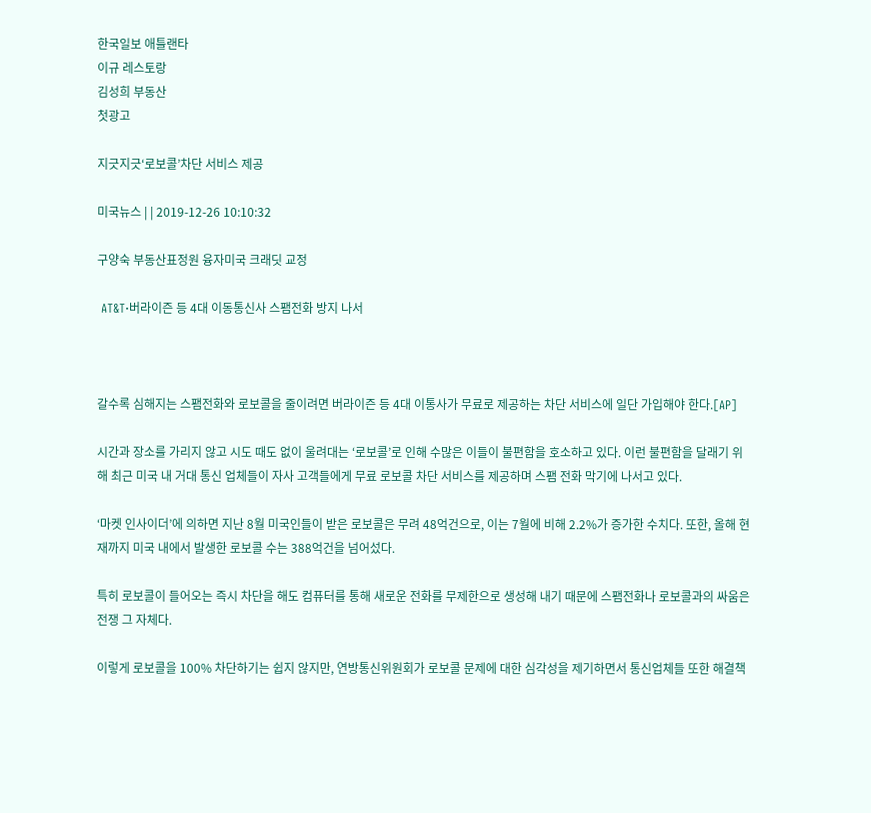한국일보 애틀랜타
이규 레스토랑
김성희 부동산
첫광고

지긋지긋‘로보콜’차단 서비스 제공

미국뉴스 | | 2019-12-26 10:10:32

구양숙 부동산표정원 융자미국 크래딧 교정

 AT&T·버라이즌 등 4대 이동통신사 스팸전화 방지 나서



갈수록 심해지는 스팸전화와 로보콜을 줄이려면 버라이즌 등 4대 이통사가 무료로 제공하는 차단 서비스에 일단 가입해야 한다.[AP]

시간과 장소를 가리지 않고 시도 때도 없이 울려대는 ‘로보콜’로 인해 수많은 이들이 불편함을 호소하고 있다. 이런 불편함을 달래기 위해 최근 미국 내 거대 통신 업체들이 자사 고객들에게 무료 로보콜 차단 서비스를 제공하며 스팸 전화 막기에 나서고 있다.

‘마켓 인사이더’에 의하면 지난 8월 미국인들이 받은 로보콜은 무려 48억건으로, 이는 7월에 비해 2.2%가 증가한 수치다. 또한, 올해 현재까지 미국 내에서 발생한 로보콜 수는 388억건을 넘어섰다.

특히 로보콜이 들어오는 즉시 차단을 해도 컴퓨터를 통해 새로운 전화를 무제한으로 생성해 내기 때문에 스팸전화나 로보콜과의 싸움은 전쟁 그 자체다.

이렇게 로보콜을 100% 차단하기는 쉽지 않지만, 연방통신위원회가 로보콜 문제에 대한 심각성을 제기하면서 통신업체들 또한 해결책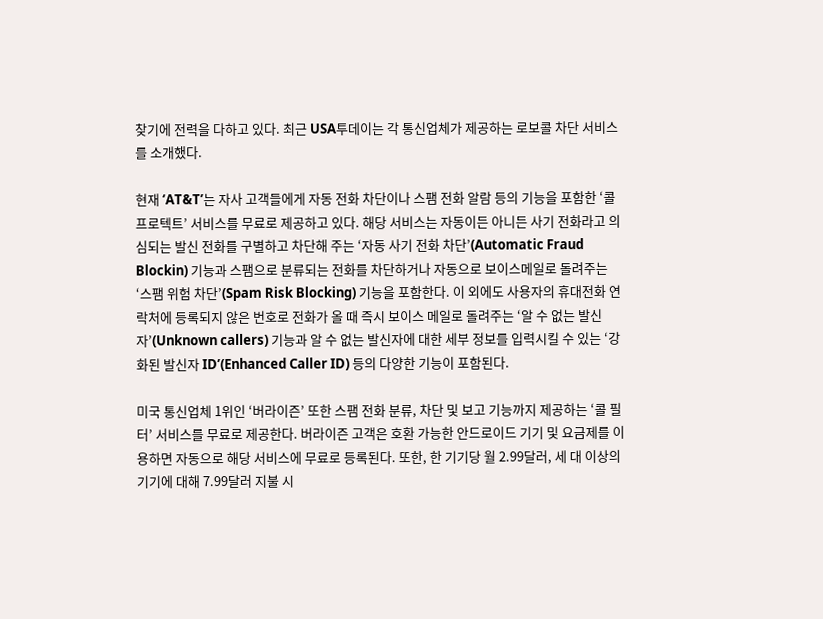찾기에 전력을 다하고 있다. 최근 USA투데이는 각 통신업체가 제공하는 로보콜 차단 서비스를 소개했다.

현재 ‘AT&T’는 자사 고객들에게 자동 전화 차단이나 스팸 전화 알람 등의 기능을 포함한 ‘콜 프로텍트’ 서비스를 무료로 제공하고 있다. 해당 서비스는 자동이든 아니든 사기 전화라고 의심되는 발신 전화를 구별하고 차단해 주는 ‘자동 사기 전화 차단’(Automatic Fraud Blockin) 기능과 스팸으로 분류되는 전화를 차단하거나 자동으로 보이스메일로 돌려주는 ‘스팸 위험 차단’(Spam Risk Blocking) 기능을 포함한다. 이 외에도 사용자의 휴대전화 연락처에 등록되지 않은 번호로 전화가 올 때 즉시 보이스 메일로 돌려주는 ‘알 수 없는 발신자’(Unknown callers) 기능과 알 수 없는 발신자에 대한 세부 정보를 입력시킬 수 있는 ‘강화된 발신자 ID’(Enhanced Caller ID) 등의 다양한 기능이 포함된다.

미국 통신업체 1위인 ‘버라이즌’ 또한 스팸 전화 분류, 차단 및 보고 기능까지 제공하는 ‘콜 필터’ 서비스를 무료로 제공한다. 버라이즌 고객은 호환 가능한 안드로이드 기기 및 요금제를 이용하면 자동으로 해당 서비스에 무료로 등록된다. 또한, 한 기기당 월 2.99달러, 세 대 이상의 기기에 대해 7.99달러 지불 시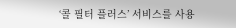‘콜 필터 플러스’ 서비스를 사용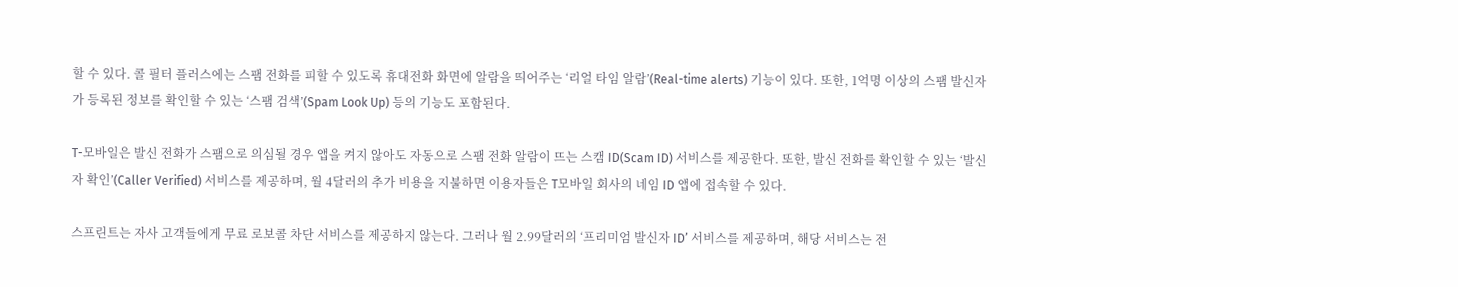할 수 있다. 콜 필터 플러스에는 스팸 전화를 피할 수 있도록 휴대전화 화면에 알람을 띄어주는 ‘리얼 타임 알람’(Real-time alerts) 기능이 있다. 또한, 1억명 이상의 스팸 발신자가 등록된 정보를 확인할 수 있는 ‘스팸 검색’(Spam Look Up) 등의 기능도 포함된다.

T-모바일은 발신 전화가 스팸으로 의심될 경우 앱을 켜지 않아도 자동으로 스팸 전화 알람이 뜨는 스캠 ID(Scam ID) 서비스를 제공한다. 또한, 발신 전화를 확인할 수 있는 ‘발신자 확인’(Caller Verified) 서비스를 제공하며, 월 4달러의 추가 비용을 지불하면 이용자들은 T모바일 회사의 네임 ID 앱에 접속할 수 있다.

스프린트는 자사 고객들에게 무료 로보콜 차단 서비스를 제공하지 않는다. 그러나 월 2.99달러의 ‘프리미엄 발신자 ID’ 서비스를 제공하며, 해당 서비스는 전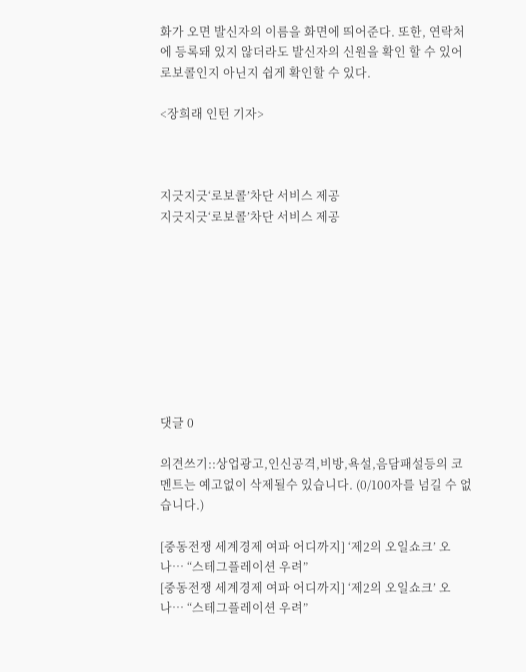화가 오면 발신자의 이름을 화면에 띄어준다. 또한, 연락처에 등록돼 있지 않더라도 발신자의 신원을 확인 할 수 있어 로보콜인지 아닌지 쉽게 확인할 수 있다.

<장희래 인턴 기자>



지긋지긋‘로보콜’차단 서비스 제공
지긋지긋‘로보콜’차단 서비스 제공









댓글 0

의견쓰기::상업광고,인신공격,비방,욕설,음담패설등의 코멘트는 예고없이 삭제될수 있습니다. (0/100자를 넘길 수 없습니다.)

[중동전쟁 세계경제 여파 어디까지] ‘제2의 오일쇼크’ 오나… “스테그플레이션 우려”
[중동전쟁 세계경제 여파 어디까지] ‘제2의 오일쇼크’ 오나… “스테그플레이션 우려”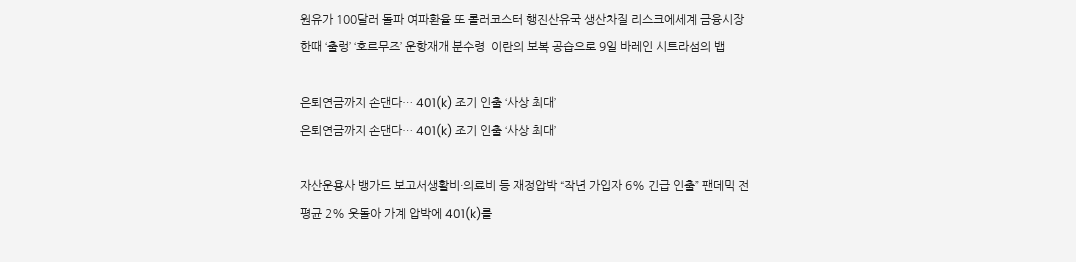원유가 100달러 돌파 여파환율 또 롤러코스터 행진산유국 생산차질 리스크에세계 금융시장 한때 ‘출렁’ ‘호르무즈’ 운항재개 분수령  이란의 보복 공습으로 9일 바레인 시트라섬의 뱁

은퇴연금까지 손댄다… 401(k) 조기 인출 ‘사상 최대’
은퇴연금까지 손댄다… 401(k) 조기 인출 ‘사상 최대’

자산운용사 뱅가드 보고서생활비·의료비 등 재정압박 “작년 가입자 6% 긴급 인출” 팬데믹 전 평균 2% 웃돌아 가계 압박에 401(k)를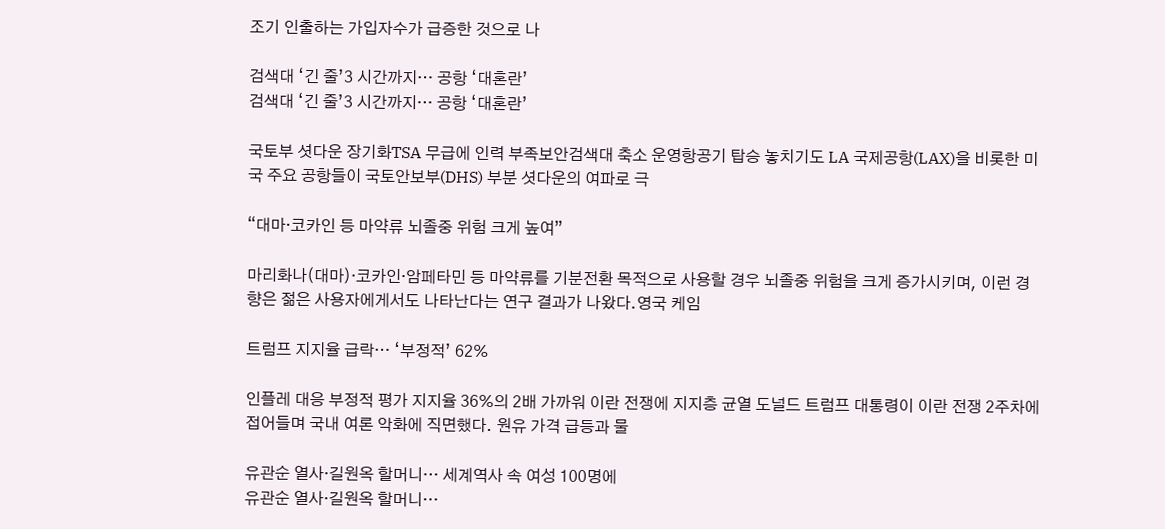조기 인출하는 가입자수가 급증한 것으로 나

검색대 ‘긴 줄’3 시간까지… 공항 ‘대혼란’
검색대 ‘긴 줄’3 시간까지… 공항 ‘대혼란’

국토부 셧다운 장기화TSA 무급에 인력 부족보안검색대 축소 운영항공기 탑승 놓치기도 LA 국제공항(LAX)을 비롯한 미국 주요 공항들이 국토안보부(DHS) 부분 셧다운의 여파로 극

“대마·코카인 등 마약류 뇌졸중 위험 크게 높여”

마리화나(대마)·코카인·암페타민 등 마약류를 기분전환 목적으로 사용할 경우 뇌졸중 위험을 크게 증가시키며, 이런 경향은 젊은 사용자에게서도 나타난다는 연구 결과가 나왔다.영국 케임

트럼프 지지율 급락… ‘부정적’ 62%

인플레 대응 부정적 평가 지지율 36%의 2배 가까워 이란 전쟁에 지지층 균열 도널드 트럼프 대통령이 이란 전쟁 2주차에 접어들며 국내 여론 악화에 직면했다. 원유 가격 급등과 물

유관순 열사·길원옥 할머니… 세계역사 속 여성 100명에
유관순 열사·길원옥 할머니…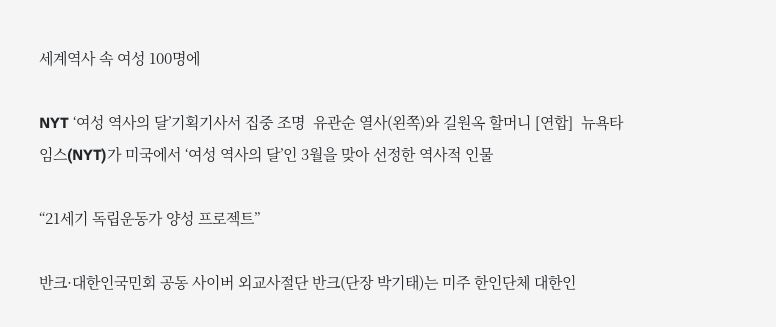세계역사 속 여성 100명에

NYT ‘여성 역사의 달’기획기사서 집중 조명  유관순 열사(왼쪽)와 길원옥 할머니 [연합]  뉴욕타임스(NYT)가 미국에서 ‘여성 역사의 달’인 3월을 맞아 선정한 역사적 인물

“21세기 독립운동가 양성 프로젝트”

반크·대한인국민회 공동 사이버 외교사절단 반크(단장 박기태)는 미주 한인단체 대한인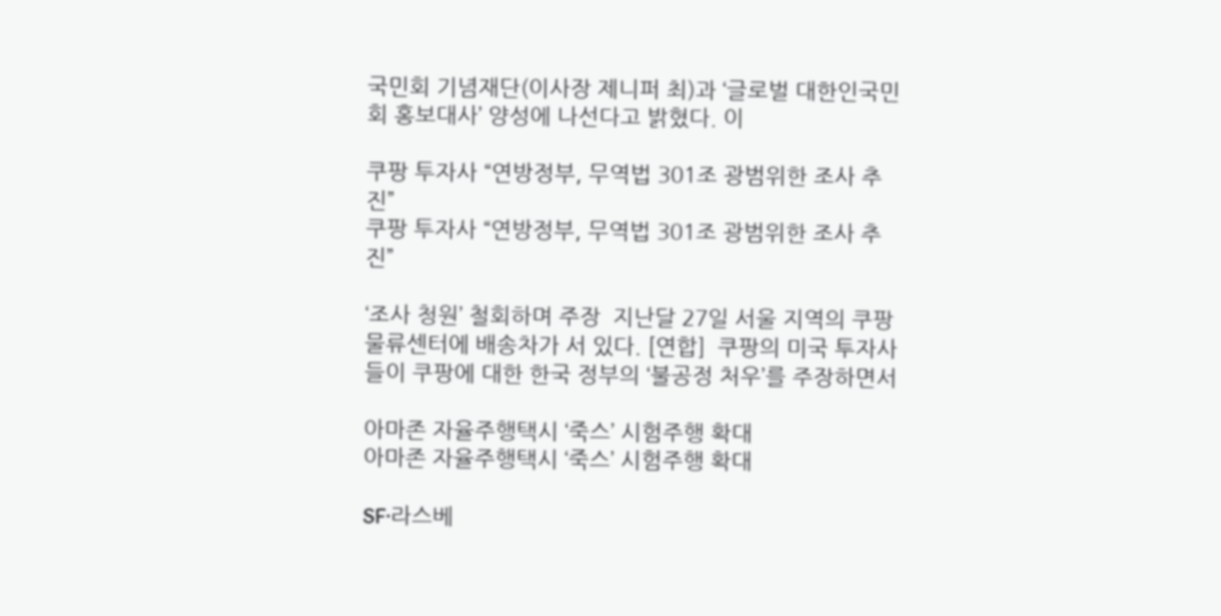국민회 기념재단(이사장 제니퍼 최)과 ‘글로벌 대한인국민회 홍보대사’ 양성에 나선다고 밝혔다. 이

쿠팡 투자사 “연방정부, 무역법 301조 광범위한 조사 추진”
쿠팡 투자사 “연방정부, 무역법 301조 광범위한 조사 추진”

‘조사 청원’ 철회하며 주장  지난달 27일 서울 지역의 쿠팡 물류센터에 배송차가 서 있다. [연합]  쿠팡의 미국 투자사들이 쿠팡에 대한 한국 정부의 ‘불공정 처우’를 주장하면서

아마존 자율주행택시 ‘죽스’ 시험주행 확대
아마존 자율주행택시 ‘죽스’ 시험주행 확대

SF·라스베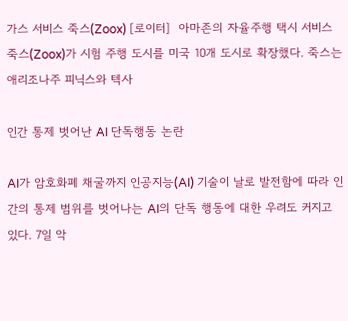가스 서비스 죽스(Zoox) [로이터]  아마존의 자율주행 택시 서비스 죽스(Zoox)가 시험 주행 도시를 미국 10개 도시로 확장했다. 죽스는 애리조나주 피닉스와 텍사

인간 통제 벗어난 AI 단독행동 논란

AI가 암호화폐 채굴까지 인공지능(AI) 기술이 날로 발전함에 따라 인간의 통제 범위를 벗어나는 AI의 단독 행동에 대한 우려도 커지고 있다. 7일 악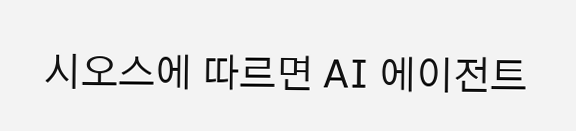시오스에 따르면 AI 에이전트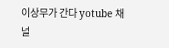이상무가 간다 yotube 채널